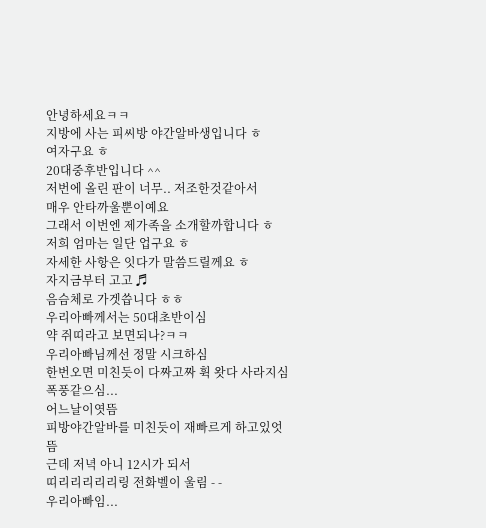안녕하세요ㅋㅋ
지방에 사는 피씨방 야간알바생입니다 ㅎ
여자구요 ㅎ
20대중후반입니다 ^^
저번에 올린 판이 너무.. 저조한것같아서
매우 안타까울뿐이예요
그래서 이번엔 제가족을 소개할까합니다 ㅎ
저희 엄마는 일단 업구요 ㅎ
자세한 사항은 잇다가 말씀드릴께요 ㅎ
자지금부터 고고 ♬
음슴체로 가겟씁니다 ㅎㅎ
우리아빠께서는 50대초반이심
약 쥐띠라고 보면되나?ㅋㅋ
우리아빠님께선 정말 시크하심
한번오면 미친듯이 다짜고짜 휙 왓다 사라지심
폭풍같으심...
어느날이엿뜸
피방야간알바를 미친듯이 재빠르게 하고있엇뜸
근데 저녁 아니 12시가 되서
띠리리리리리링 전화벨이 울림 - -
우리아빠임...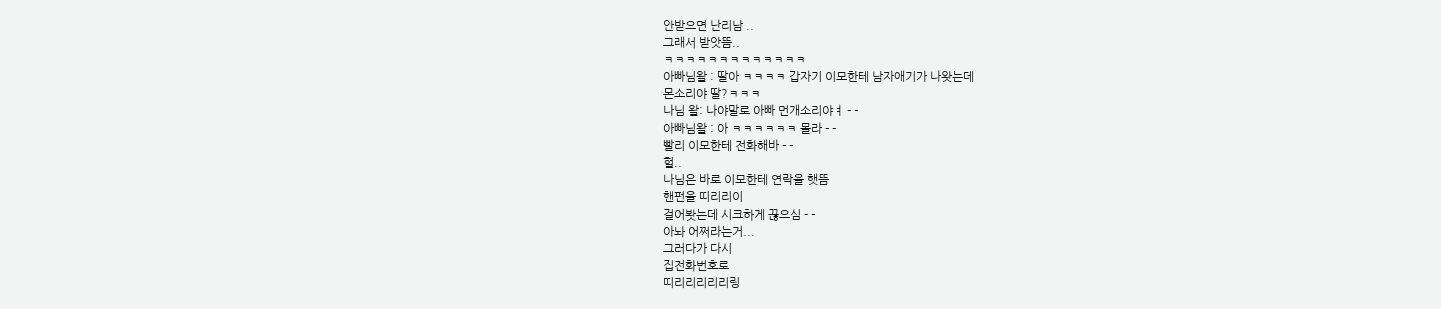안받으면 난리남 ..
그래서 받앗뜸..
ㅋㅋㅋㅋㅋㅋㅋㅋㅋㅋㅋㅋㅋ
아빠님왈 : 딸아 ㅋㅋㅋㅋ 갑자기 이모한테 남자애기가 나왓는데
몬소리야 딸?ㅋㅋㅋ
나님 왈: 나야말로 아빠 먼개소리야ㅕ - -
아빠님왈 : 아 ㅋㅋㅋㅋㅋㅋ 몰라 - -
빨리 이모한테 전화해바 - -
헐..
나님은 바로 이모한테 연락을 햇뜸
핸펀을 띠리리이
걸어봣는데 시크하게 끊으심 - -
아놔 어쩌라는거...
그러다가 다시
집전화번호로
띠리리리리리링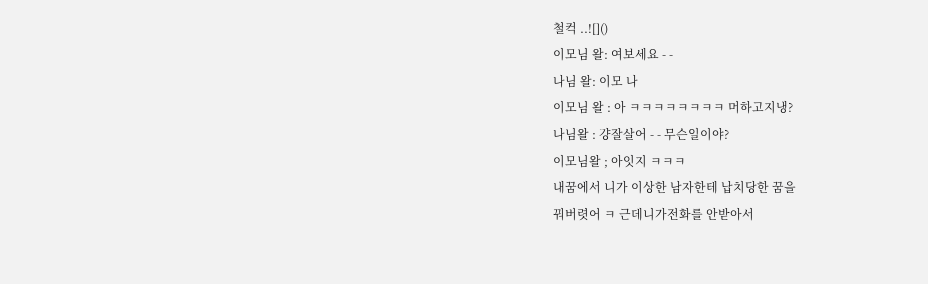철컥 ..![]()
이모님 왈: 여보세요 - -
나님 왈: 이모 나
이모님 왈 : 아 ㅋㅋㅋㅋㅋㅋㅋㅋ 머하고지냉?
나님왈 : 걍잘살어 - - 무슨일이야?
이모님왈 ; 아잇지 ㅋㅋㅋ
내꿈에서 니가 이상한 남자한테 납치당한 꿈을
꿔버렷어 ㅋ 근데니가전화를 안받아서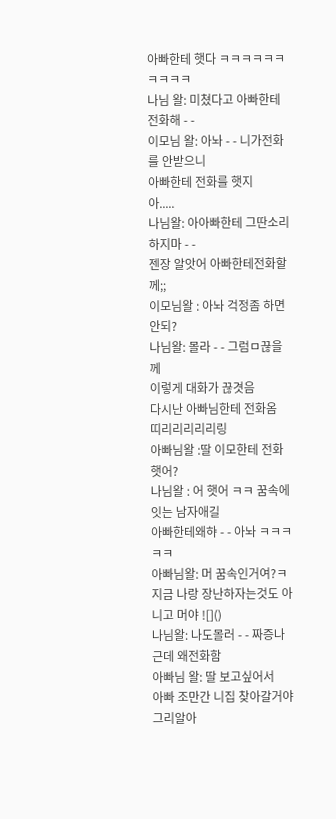아빠한테 햇다 ㅋㅋㅋㅋㅋㅋㅋㅋㅋㅋ
나님 왈: 미쳤다고 아빠한테 전화해 - -
이모님 왈: 아놔 - - 니가전화를 안받으니
아빠한테 전화를 햇지
아.....
나님왈: 아아빠한테 그딴소리하지마 - -
젠장 알앗어 아빠한테전화할께;;
이모님왈 : 아놔 걱정좀 하면안되?
나님왈: 몰라 - - 그럼ㅁ끊을께
이렇게 대화가 끊겻음
다시난 아빠님한테 전화옴
띠리리리리리링
아빠님왈 :딸 이모한테 전화햇어?
나님왈 : 어 햇어 ㅋㅋ 꿈속에잇는 남자애길
아빠한테왜햐 - - 아놔 ㅋㅋㅋㅋㅋ
아빠님왈: 머 꿈속인거여?ㅋ
지금 나랑 장난하자는것도 아니고 머야 ![]()
나님왈: 나도몰러 - - 짜증나 근데 왜전화함
아빠님 왈: 딸 보고싶어서
아빠 조만간 니집 찾아갈거야
그리알아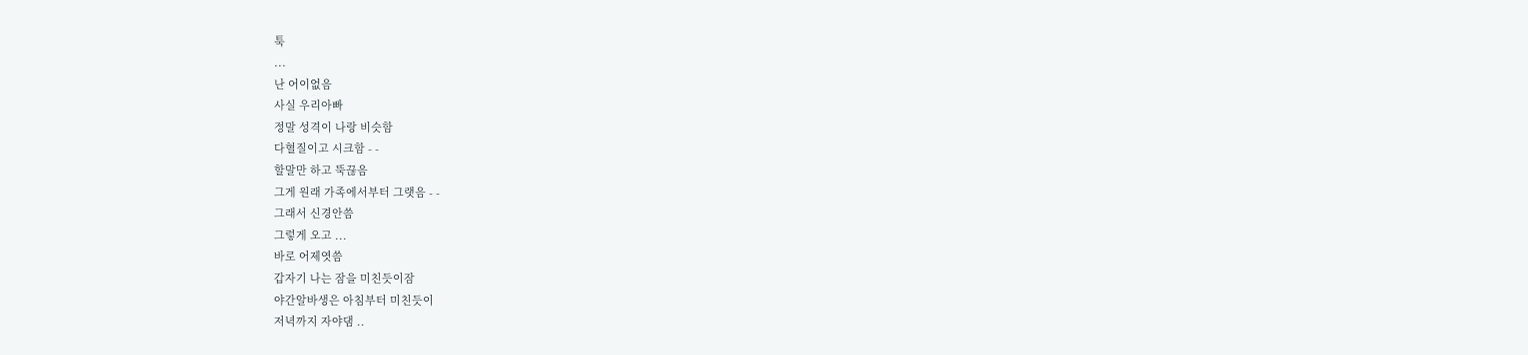툭
...
난 어이없음
사실 우리아빠
정말 성격이 나랑 비슷함
다혈질이고 시크함 - -
할말만 하고 뚝끊음
그게 원래 가족에서부터 그랫음 - -
그래서 신경안씀
그렇게 오고 ...
바로 어제엿씀
갑자기 나는 잠을 미친듯이잠
야간알바생은 아침부터 미친듯이
저녁까지 자야댐 ..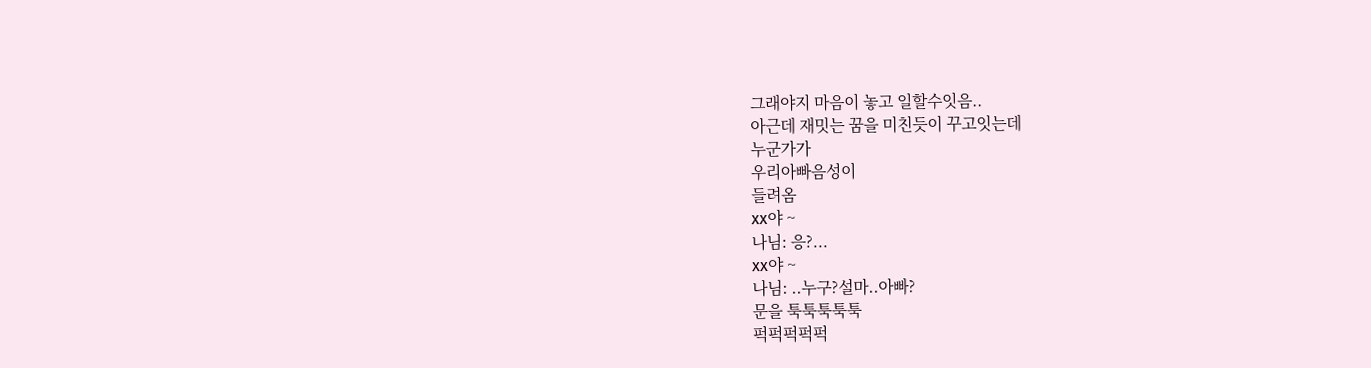그래야지 마음이 놓고 일할수잇음..
아근데 재밋는 꿈을 미친듯이 꾸고잇는데
누군가가
우리아빠음성이
들려옴
xx야 ~
나님: 응?...
xx야 ~
나님: ..누구?설마..아빠?
문을 툭툭툭툭툭
퍽퍽퍽퍽퍽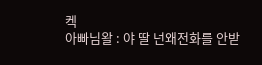켁
아빠님왈 : 야 딸 넌왜전화를 안받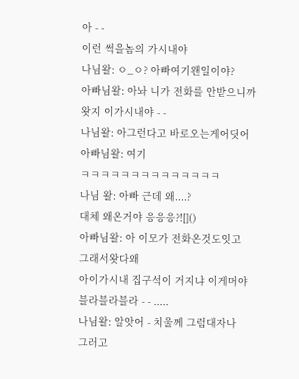아 - -
이런 썩을놈의 가시내야
나님왈: ㅇ_ㅇ? 아빠여기왠일이야?
아빠님왈: 아놔 니가 전화를 안받으니까
왓지 이가시내야 - -
나님왈: 아그런다고 바로오는게어딧어
아빠님왈: 여기
ㅋㅋㅋㅋㅋㅋㅋㅋㅋㅋㅋㅋㅋㅋ
나님 왈: 아빠 근데 왜....?
대체 왜온거야 응응응?![]()
아빠님왈: 아 이모가 전화온것도잇고
그래서왓다왜
아이가시내 집구석이 거지냐 이게머야
블라블라블라 - - .....
나님왈: 알앗어 - 치울께 그럼대자나
그러고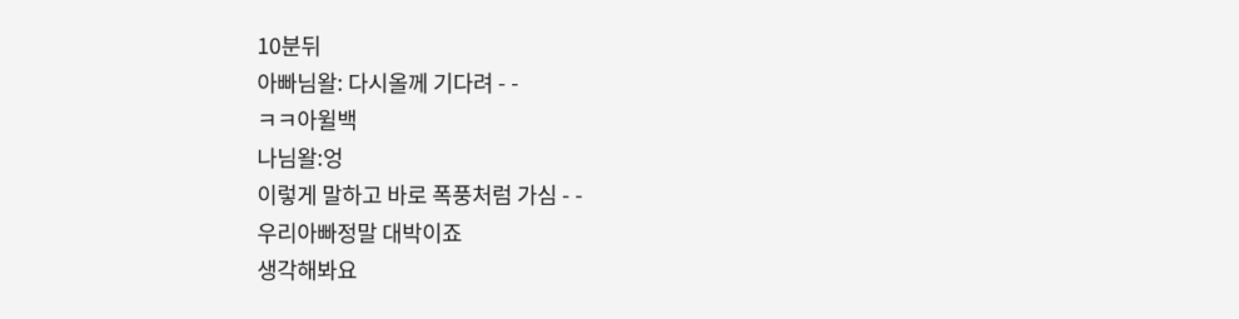10분뒤
아빠님왈: 다시올께 기다려 - -
ㅋㅋ아윌백
나님왈:엉
이렇게 말하고 바로 폭풍처럼 가심 - -
우리아빠정말 대박이죠
생각해봐요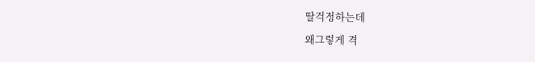딸걱정하는데
왜그렇게 격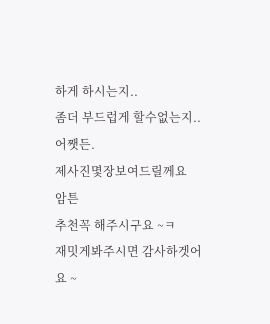하게 하시는지..
좀더 부드럽게 할수없는지..
어쨋든.
제사진몇장보여드릴께요
암튼
추천꼭 해주시구요 ~ㅋ
재밋게봐주시면 감사하겟어요 ~